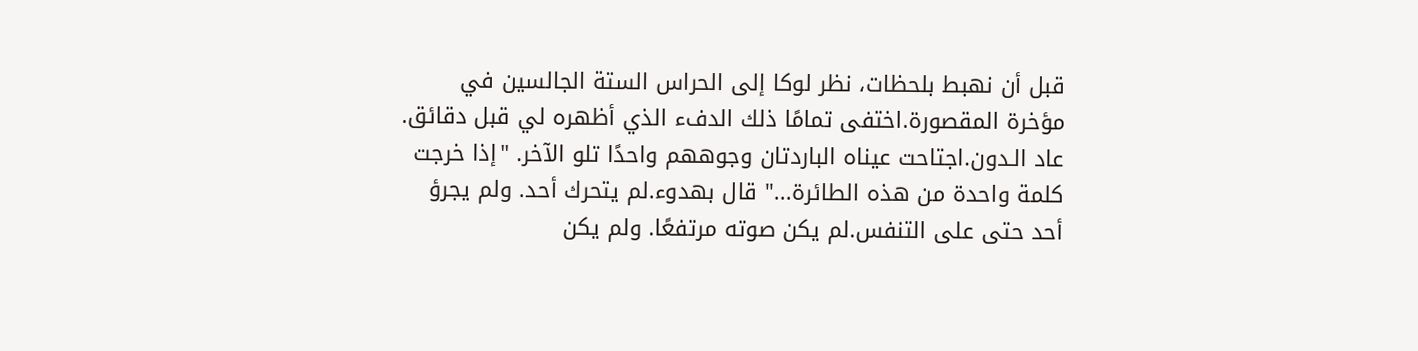قبل أن نهبط بلحظات، نظر لوكا إلى الحراس الستة الجالسين في مؤخرة المقصورة.اختفى تمامًا ذلك الدفء الذي أظهره لي قبل دقائق. عاد الـدون.اجتاحت عيناه الباردتان وجوههم واحدًا تلو الآخر. "إذا خرجت كلمة واحدة من هذه الطائرة..." قال بهدوء.لم يتحرك أحد. ولم يجرؤ أحد حتى على التنفس.لم يكن صوته مرتفعًا. ولم يكن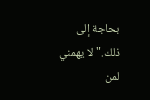بحاجة إلى ذلك."لا يهمني لمن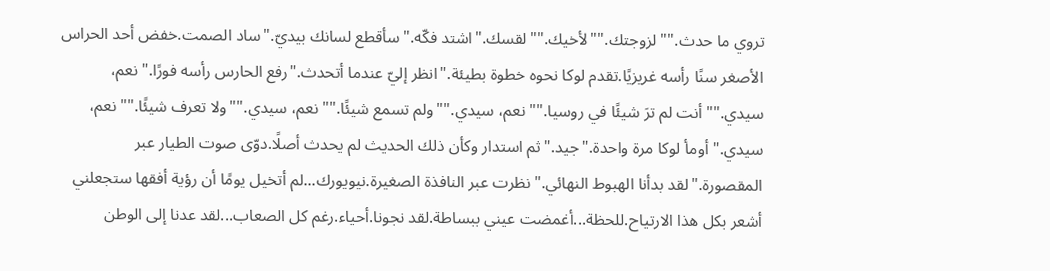تروي ما حدث.""لزوجتك.""لأخيك.""لقسك."اشتد فكّه."سأقطع لسانك بيديّ."ساد الصمت.خفض أحد الحراس الأصغر سنًا رأسه غريزيًا.تقدم لوكا نحوه خطوة بطيئة."انظر إليّ عندما أتحدث."رفع الحارس رأسه فورًا."نعم، سيدي.""أنت لم ترَ شيئًا في روسيا.""نعم، سيدي.""ولم تسمع شيئًا.""نعم، سيدي.""ولا تعرف شيئًا.""نعم، سيدي."أومأ لوكا مرة واحدة."جيد."ثم استدار وكأن ذلك الحديث لم يحدث أصلًا.دوّى صوت الطيار عبر المقصورة."لقد بدأنا الهبوط النهائي."نظرت عبر النافذة الصغيرة.نيويورك...لم أتخيل يومًا أن رؤية أفقها ستجعلني أشعر بكل هذا الارتياح.للحظة...أغمضت عيني ببساطة.لقد نجونا.أحياء.رغم كل الصعاب...لقد عدنا إلى الوطن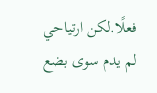فعلًا.لكن ارتياحي لم يدم سوى بضع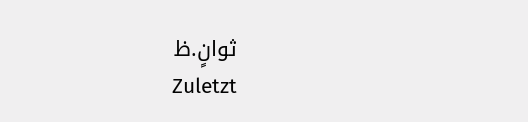ثوانٍ.ظ
Zuletzt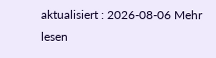aktualisiert : 2026-08-06 Mehr lesen